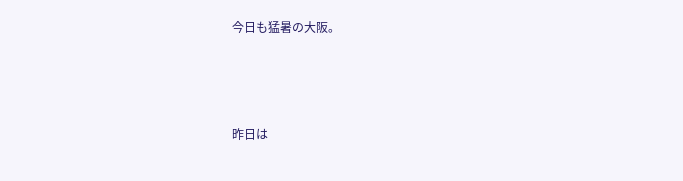今日も猛暑の大阪。



昨日は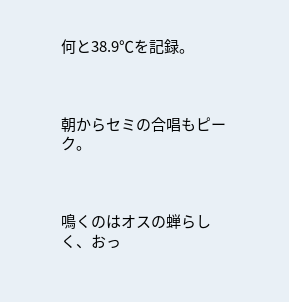何と38.9℃を記録。



朝からセミの合唱もピーク。



鳴くのはオスの蝉らしく、おっ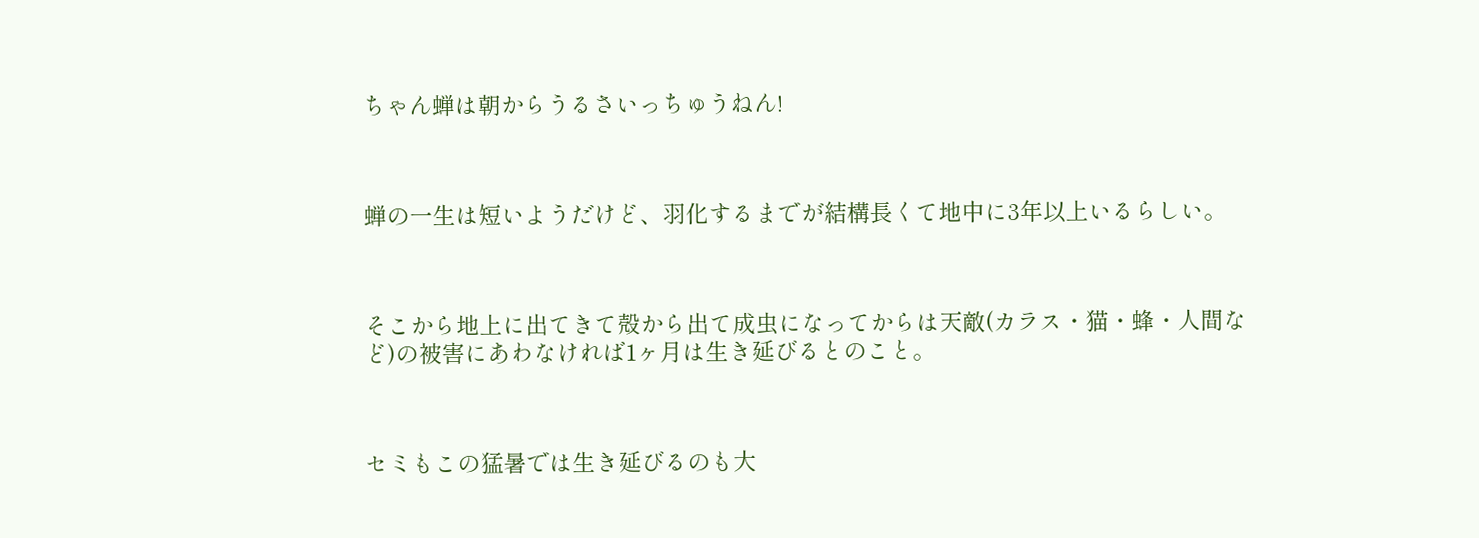ちゃん蝉は朝からうるさいっちゅうねん!



蝉の一生は短いようだけど、羽化するまでが結構長くて地中に3年以上いるらしい。



そこから地上に出てきて殻から出て成虫になってからは天敵(カラス・猫・蜂・人間など)の被害にあわなければ1ヶ月は生き延びるとのこと。



セミもこの猛暑では生き延びるのも大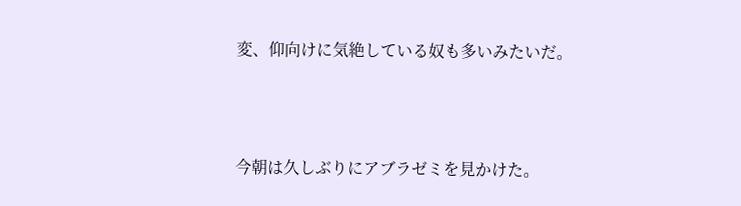変、仰向けに気絶している奴も多いみたいだ。



今朝は久しぶりにアブラゼミを見かけた。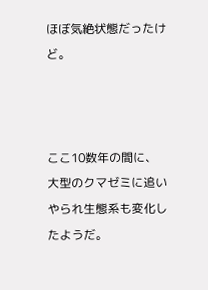ほぼ気絶状態だったけど。



ここ10数年の間に、大型のクマゼミに追いやられ生態系も変化したようだ。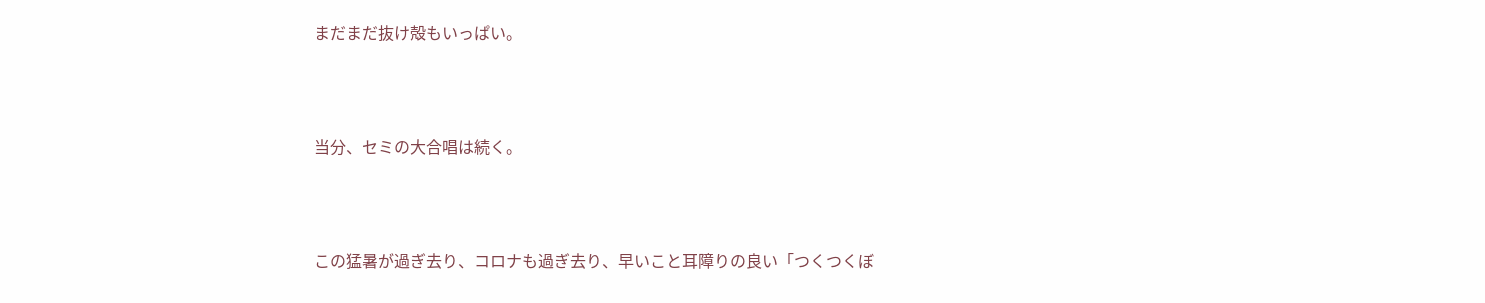まだまだ抜け殻もいっぱい。



当分、セミの大合唱は続く。



この猛暑が過ぎ去り、コロナも過ぎ去り、早いこと耳障りの良い「つくつくぼ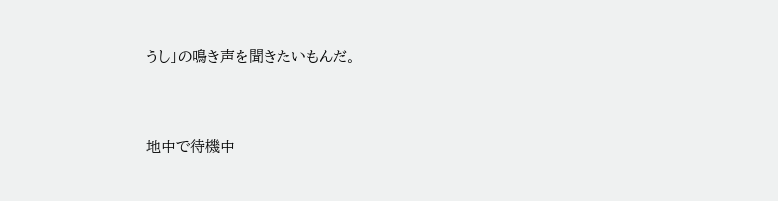うし」の鳴き声を聞きたいもんだ。



地中で待機中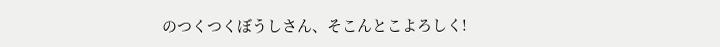のつくつくぼうしさん、そこんとこよろしく!